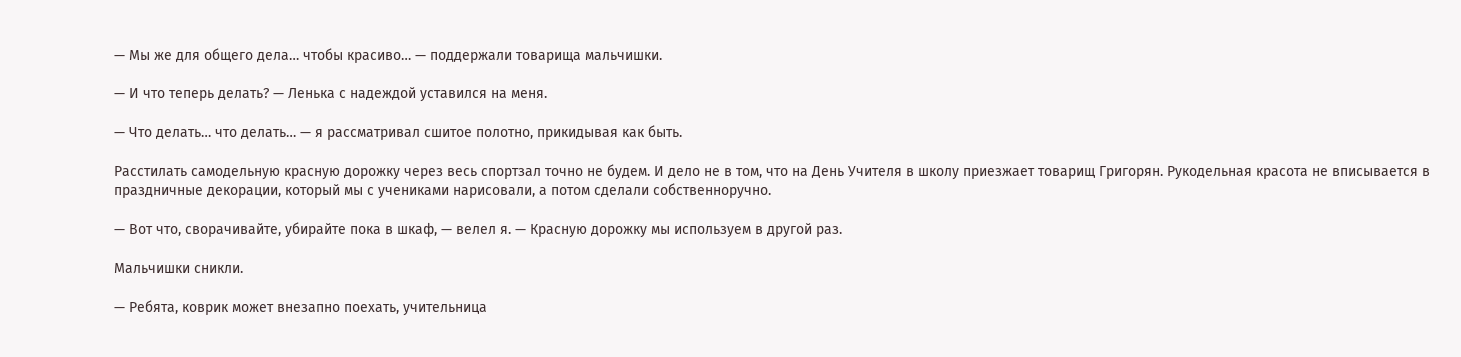— Мы же для общего дела… чтобы красиво… — поддержали товарища мальчишки.

— И что теперь делать? — Ленька с надеждой уставился на меня.

— Что делать… что делать… — я рассматривал сшитое полотно, прикидывая как быть.

Расстилать самодельную красную дорожку через весь спортзал точно не будем. И дело не в том, что на День Учителя в школу приезжает товарищ Григорян. Рукодельная красота не вписывается в праздничные декорации, который мы с учениками нарисовали, а потом сделали собственноручно.

— Вот что, сворачивайте, убирайте пока в шкаф, — велел я. — Красную дорожку мы используем в другой раз.

Мальчишки сникли.

— Ребята, коврик может внезапно поехать, учительница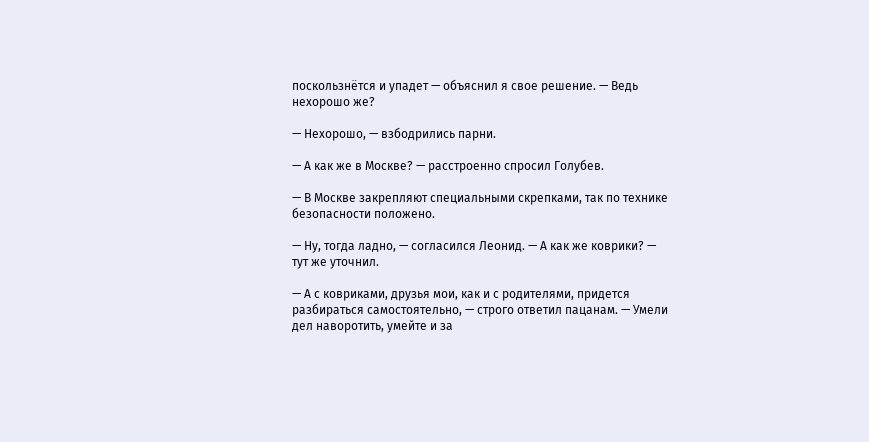поскользнётся и упадет — объяснил я свое решение. — Ведь нехорошо же?

— Нехорошо, — взбодрились парни.

— А как же в Москве? — расстроенно спросил Голубев.

— В Москве закрепляют специальными скрепками, так по технике безопасности положено.

— Ну, тогда ладно, — согласился Леонид. — А как же коврики? — тут же уточнил.

— А с ковриками, друзья мои, как и с родителями, придется разбираться самостоятельно, — строго ответил пацанам. — Умели дел наворотить, умейте и за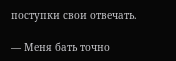поступки свои отвечать.

— Меня бать точно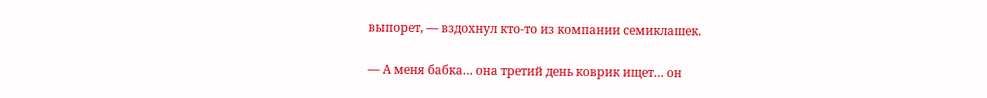выпорет, — вздохнул кто-то из компании семиклашек.

— А меня бабка… она третий день коврик ищет… он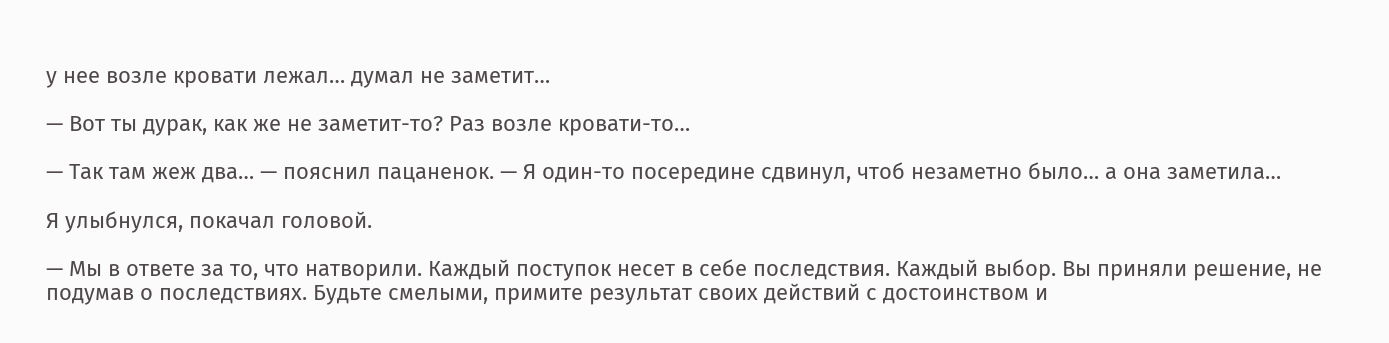у нее возле кровати лежал… думал не заметит…

— Вот ты дурак, как же не заметит-то? Раз возле кровати-то…

— Так там жеж два… — пояснил пацаненок. — Я один-то посередине сдвинул, чтоб незаметно было… а она заметила…

Я улыбнулся, покачал головой.

— Мы в ответе за то, что натворили. Каждый поступок несет в себе последствия. Каждый выбор. Вы приняли решение, не подумав о последствиях. Будьте смелыми, примите результат своих действий с достоинством и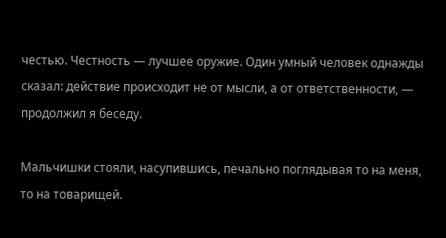честью. Честность — лучшее оружие. Один умный человек однажды сказал: действие происходит не от мысли, а от ответственности, — продолжил я беседу.

Мальчишки стояли, насупившись, печально поглядывая то на меня, то на товарищей.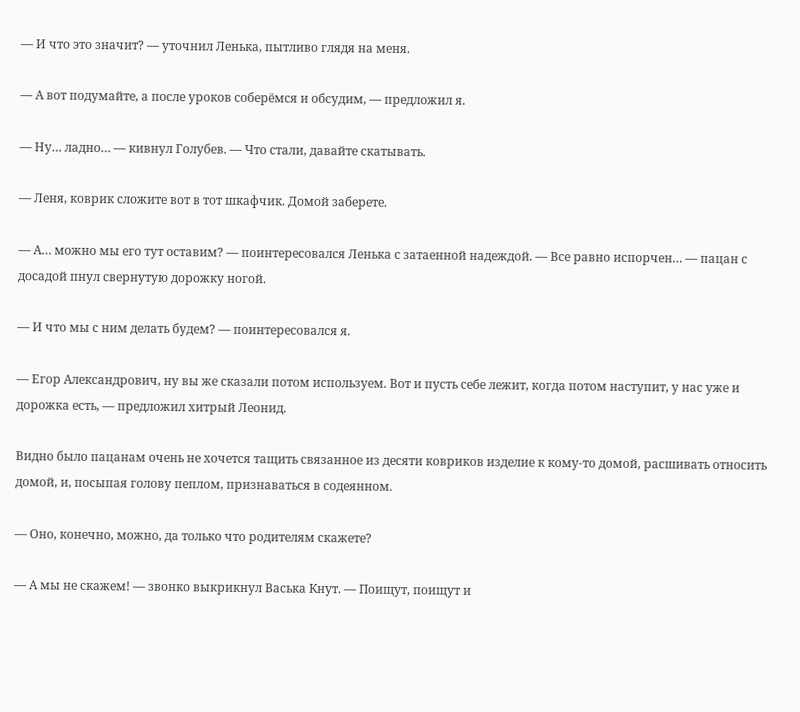— И что это значит? — уточнил Ленька, пытливо глядя на меня.

— А вот подумайте, а после уроков соберёмся и обсудим, — предложил я.

— Ну… ладно… — кивнул Голубев. — Что стали, давайте скатывать.

— Леня, коврик сложите вот в тот шкафчик. Домой заберете.

— А… можно мы его тут оставим? — поинтересовался Ленька с затаенной надеждой. — Все равно испорчен… — пацан с досадой пнул свернутую дорожку ногой.

— И что мы с ним делать будем? — поинтересовался я.

— Егор Александрович, ну вы же сказали потом используем. Вот и пусть себе лежит, когда потом наступит, у нас уже и дорожка есть, — предложил хитрый Леонид.

Видно было пацанам очень не хочется тащить связанное из десяти ковриков изделие к кому-то домой, расшивать относить домой, и, посыпая голову пеплом, признаваться в содеянном.

— Оно, конечно, можно, да только что родителям скажете?

— А мы не скажем! — звонко выкрикнул Васька Кнут. — Поищут, поищут и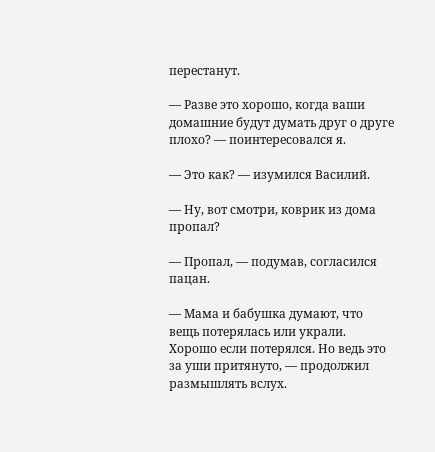перестанут.

— Разве это хорошо, когда ваши домашние будут думать друг о друге плохо? — поинтересовался я.

— Это как? — изумился Василий.

— Ну, вот смотри, коврик из дома пропал?

— Пропал, — подумав, согласился пацан.

— Мама и бабушка думают, что вещь потерялась или украли. Хорошо если потерялся. Но ведь это за уши притянуто, — продолжил размышлять вслух.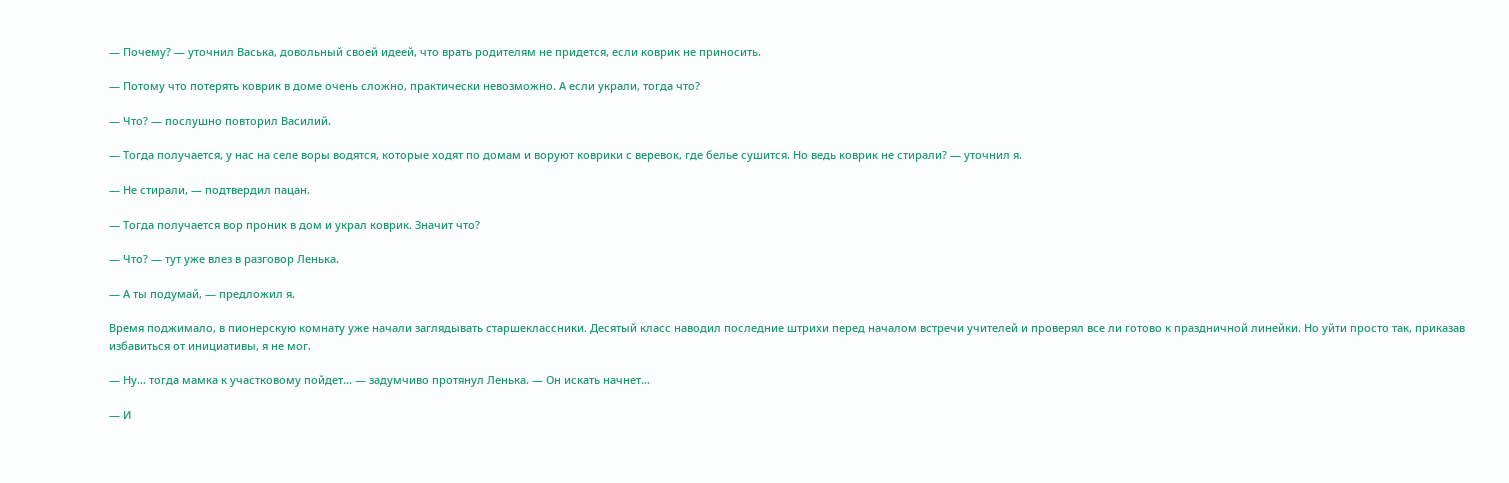— Почему? — уточнил Васька, довольный своей идеей, что врать родителям не придется, если коврик не приносить.

— Потому что потерять коврик в доме очень сложно, практически невозможно. А если украли, тогда что?

— Что? — послушно повторил Василий.

— Тогда получается, у нас на селе воры водятся, которые ходят по домам и воруют коврики с веревок, где белье сушится. Но ведь коврик не стирали? — уточнил я.

— Не стирали, — подтвердил пацан.

— Тогда получается вор проник в дом и украл коврик. Значит что?

— Что? — тут уже влез в разговор Ленька.

— А ты подумай, — предложил я.

Время поджимало, в пионерскую комнату уже начали заглядывать старшеклассники. Десятый класс наводил последние штрихи перед началом встречи учителей и проверял все ли готово к праздничной линейки. Но уйти просто так, приказав избавиться от инициативы, я не мог.

— Ну… тогда мамка к участковому пойдет… — задумчиво протянул Ленька. — Он искать начнет…

— И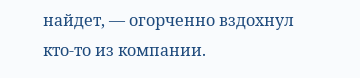найдет, — огорченно вздохнул кто-то из компании.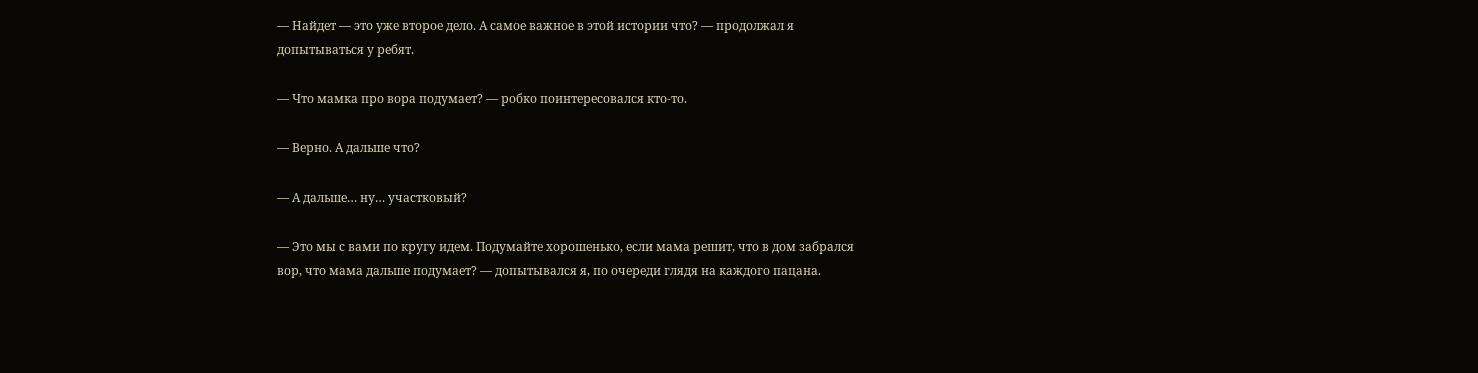— Найдет — это уже второе дело. А самое важное в этой истории что? — продолжал я допытываться у ребят.

— Что мамка про вора подумает? — робко поинтересовался кто-то.

— Верно. А дальше что?

— А дальше… ну… участковый?

— Это мы с вами по кругу идем. Подумайте хорошенько, если мама решит, что в дом забрался вор, что мама дальше подумает? — допытывался я, по очереди глядя на каждого пацана.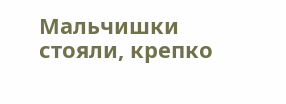Мальчишки стояли, крепко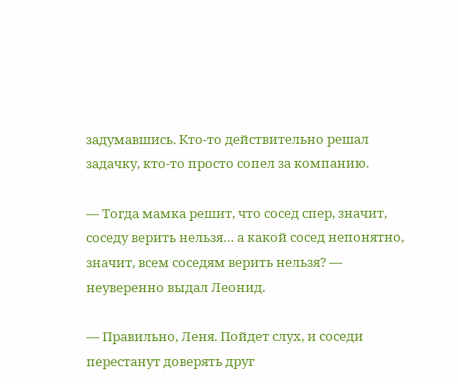задумавшись. Кто-то действительно решал задачку, кто-то просто сопел за компанию.

— Тогда мамка решит, что сосед спер, значит, соседу верить нельзя… а какой сосед непонятно, значит, всем соседям верить нельзя? — неуверенно выдал Леонид.

— Правильно, Леня. Пойдет слух, и соседи перестанут доверять друг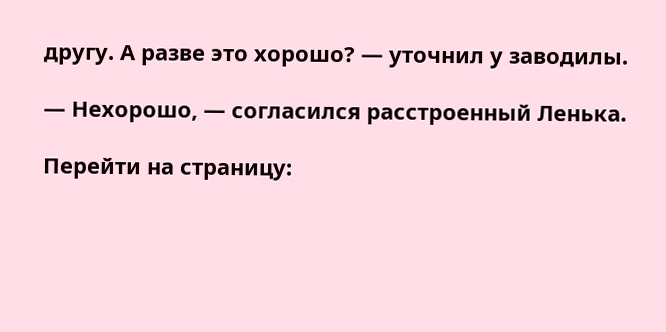другу. А разве это хорошо? — уточнил у заводилы.

— Нехорошо, — согласился расстроенный Ленька.

Перейти на страницу: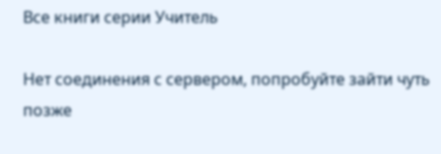Все книги серии Учитель

Нет соединения с сервером, попробуйте зайти чуть позже